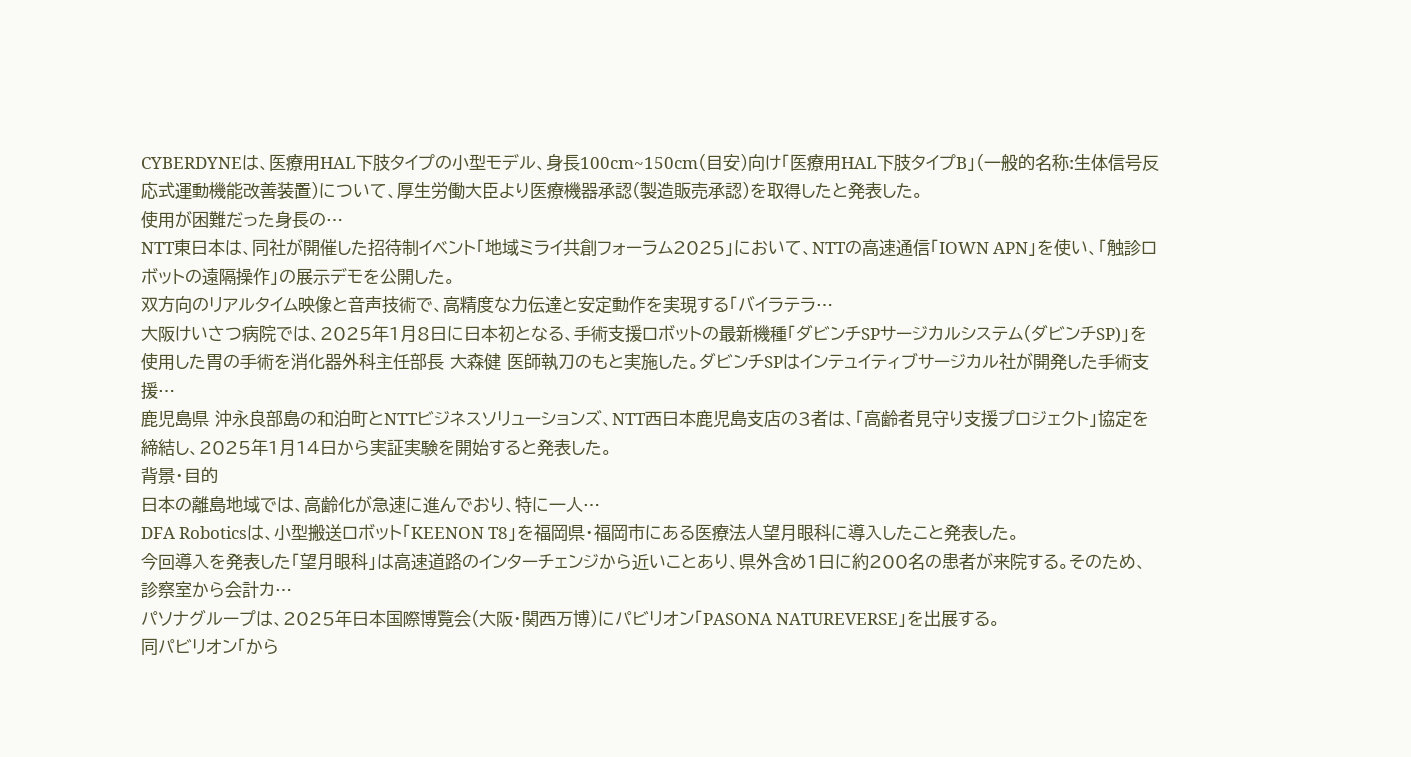CYBERDYNEは、医療用HAL下肢タイプの小型モデル、身長100cm~150cm(目安)向け「医療用HAL下肢タイプB」(一般的名称:生体信号反応式運動機能改善装置)について、厚生労働大臣より医療機器承認(製造販売承認)を取得したと発表した。
使用が困難だった身長の…
NTT東日本は、同社が開催した招待制イベント「地域ミライ共創フォーラム2025」において、NTTの高速通信「IOWN APN」を使い、「触診ロボットの遠隔操作」の展示デモを公開した。
双方向のリアルタイム映像と音声技術で、高精度な力伝達と安定動作を実現する「バイラテラ…
大阪けいさつ病院では、2025年1月8日に日本初となる、手術支援ロボットの最新機種「ダビンチSPサージカルシステム(ダビンチSP)」を使用した胃の手術を消化器外科主任部長 大森健 医師執刀のもと実施した。ダビンチSPはインテュイティブサージカル社が開発した手術支援…
鹿児島県 沖永良部島の和泊町とNTTビジネスソリューションズ、NTT西日本鹿児島支店の3者は、「高齢者見守り支援プロジェクト」協定を締結し、2025年1月14日から実証実験を開始すると発表した。
背景・目的
日本の離島地域では、高齢化が急速に進んでおり、特に一人…
DFA Roboticsは、小型搬送ロボット「KEENON T8」を福岡県・福岡市にある医療法人望月眼科に導入したこと発表した。
今回導入を発表した「望月眼科」は高速道路のインターチェンジから近いことあり、県外含め1日に約200名の患者が来院する。そのため、診察室から会計カ…
パソナグループは、2025年日本国際博覧会(大阪・関西万博)にパビリオン「PASONA NATUREVERSE」を出展する。
同パビリオン「から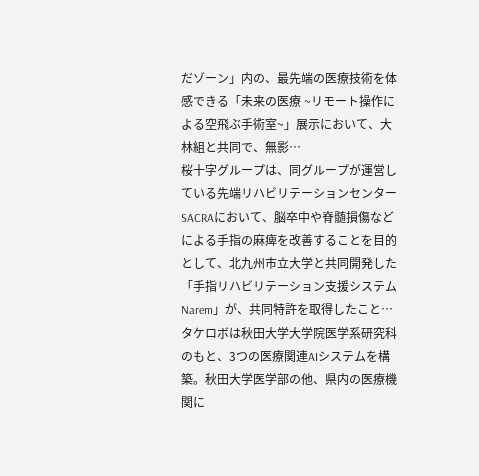だゾーン」内の、最先端の医療技術を体感できる「未来の医療 ~リモート操作による空飛ぶ手術室~」展示において、大林組と共同で、無影…
桜十字グループは、同グループが運営している先端リハビリテーションセンターSACRAにおいて、脳卒中や脊髄損傷などによる手指の麻痺を改善することを目的として、北九州市立大学と共同開発した「手指リハビリテーション支援システムNarem」が、共同特許を取得したこと…
タケロボは秋田大学大学院医学系研究科のもと、3つの医療関連AIシステムを構築。秋田大学医学部の他、県内の医療機関に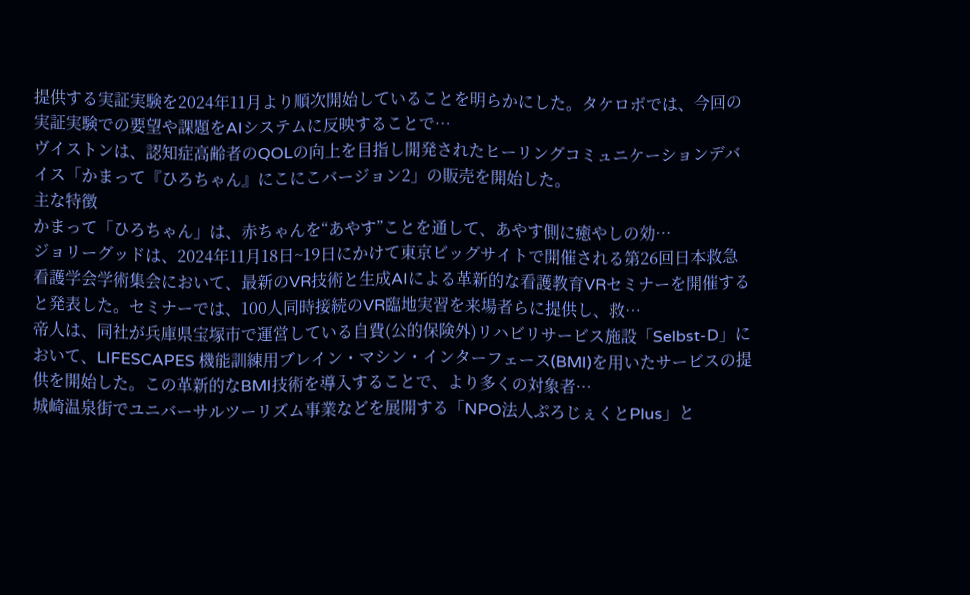提供する実証実験を2024年11月より順次開始していることを明らかにした。タケロボでは、今回の実証実験での要望や課題をAIシステムに反映することで…
ヴイストンは、認知症高齢者のQOLの向上を目指し開発されたヒーリングコミュニケーションデバイス「かまって『ひろちゃん』にこにこバージョン2」の販売を開始した。
主な特徴
かまって「ひろちゃん」は、赤ちゃんを“あやす”ことを通して、あやす側に癒やしの効…
ジョリーグッドは、2024年11月18日~19日にかけて東京ビッグサイトで開催される第26回日本救急看護学会学術集会において、最新のVR技術と生成AIによる革新的な看護教育VRセミナーを開催すると発表した。セミナーでは、100人同時接続のVR臨地実習を来場者らに提供し、救…
帝人は、同社が兵庫県宝塚市で運営している自費(公的保険外)リハビリサービス施設「Selbst-D」において、LIFESCAPES 機能訓練用ブレイン・マシン・インターフェース(BMI)を用いたサービスの提供を開始した。この革新的なBMI技術を導入することで、より多くの対象者…
城崎温泉街でユニバーサルツーリズム事業などを展開する「NPO法人ぷろじぇくとPlus」と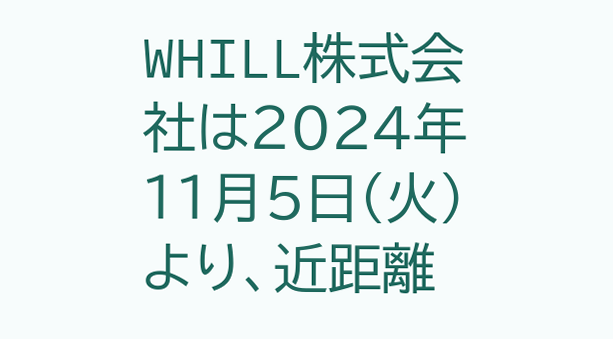WHILL株式会社は2024年11月5日(火)より、近距離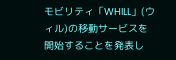モビリティ「WHILL」(ウィル)の移動サービスを開始することを発表し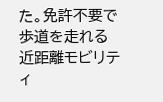た。免許不要で歩道を走れる近距離モビリティ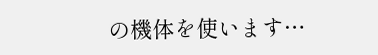の機体を使います…